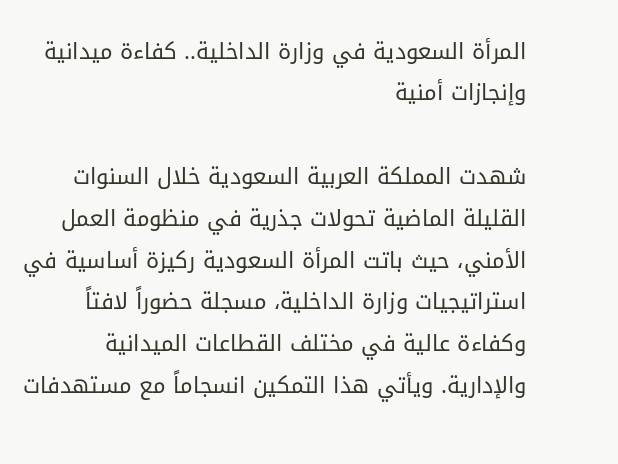المرأة السعودية في وزارة الداخلية.. كفاءة ميدانية وإنجازات أمنية

شهدت المملكة العربية السعودية خلال السنوات القليلة الماضية تحولات جذرية في منظومة العمل الأمني، حيث باتت المرأة السعودية ركيزة أساسية في استراتيجيات وزارة الداخلية، مسجلة حضوراً لافتاً وكفاءة عالية في مختلف القطاعات الميدانية والإدارية. ويأتي هذا التمكين انسجاماً مع مستهدفات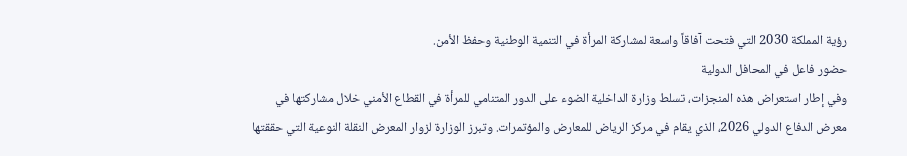رؤية المملكة 2030 التي فتحت آفاقاً واسعة لمشاركة المرأة في التنمية الوطنية وحفظ الأمن.
حضور فاعل في المحافل الدولية
وفي إطار استعراض هذه المنجزات، تسلط وزارة الداخلية الضوء على الدور المتنامي للمرأة في القطاع الأمني خلال مشاركتها في معرض الدفاع الدولي 2026، الذي يقام في مركز الرياض للمعارض والمؤتمرات. وتبرز الوزارة لزوار المعرض النقلة النوعية التي حققتها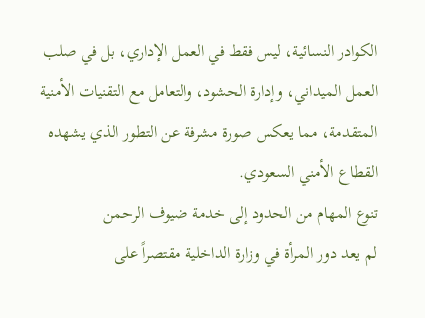الكوادر النسائية، ليس فقط في العمل الإداري، بل في صلب العمل الميداني، وإدارة الحشود، والتعامل مع التقنيات الأمنية المتقدمة، مما يعكس صورة مشرفة عن التطور الذي يشهده القطاع الأمني السعودي.
تنوع المهام من الحدود إلى خدمة ضيوف الرحمن
لم يعد دور المرأة في وزارة الداخلية مقتصراً على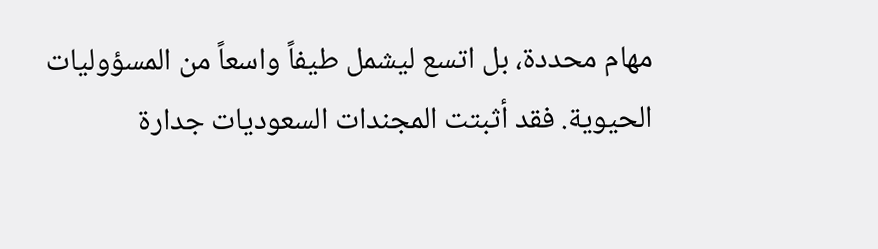مهام محددة، بل اتسع ليشمل طيفاً واسعاً من المسؤوليات الحيوية. فقد أثبتت المجندات السعوديات جدارة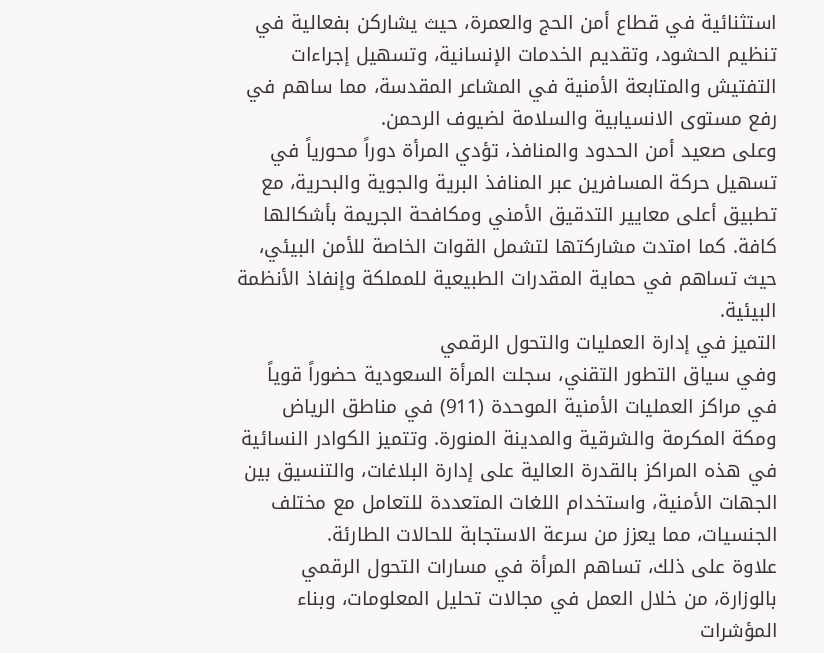استثنائية في قطاع أمن الحج والعمرة، حيث يشاركن بفعالية في تنظيم الحشود، وتقديم الخدمات الإنسانية، وتسهيل إجراءات التفتيش والمتابعة الأمنية في المشاعر المقدسة، مما ساهم في رفع مستوى الانسيابية والسلامة لضيوف الرحمن.
وعلى صعيد أمن الحدود والمنافذ، تؤدي المرأة دوراً محورياً في تسهيل حركة المسافرين عبر المنافذ البرية والجوية والبحرية، مع تطبيق أعلى معايير التدقيق الأمني ومكافحة الجريمة بأشكالها كافة. كما امتدت مشاركتها لتشمل القوات الخاصة للأمن البيئي، حيث تساهم في حماية المقدرات الطبيعية للمملكة وإنفاذ الأنظمة البيئية.
التميز في إدارة العمليات والتحول الرقمي
وفي سياق التطور التقني، سجلت المرأة السعودية حضوراً قوياً في مراكز العمليات الأمنية الموحدة (911) في مناطق الرياض ومكة المكرمة والشرقية والمدينة المنورة. وتتميز الكوادر النسائية في هذه المراكز بالقدرة العالية على إدارة البلاغات، والتنسيق بين الجهات الأمنية، واستخدام اللغات المتعددة للتعامل مع مختلف الجنسيات، مما يعزز من سرعة الاستجابة للحالات الطارئة.
علاوة على ذلك، تساهم المرأة في مسارات التحول الرقمي بالوزارة، من خلال العمل في مجالات تحليل المعلومات، وبناء المؤشرات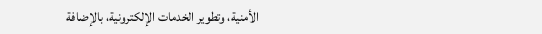الأمنية، وتطوير الخدمات الإلكترونية، بالإضافة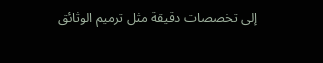إلى تخصصات دقيقة مثل ترميم الوثائق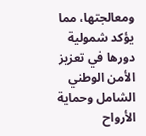ومعالجتها، مما يؤكد شمولية دورها في تعزيز الأمن الوطني الشامل وحماية الأرواح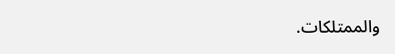والممتلكات.